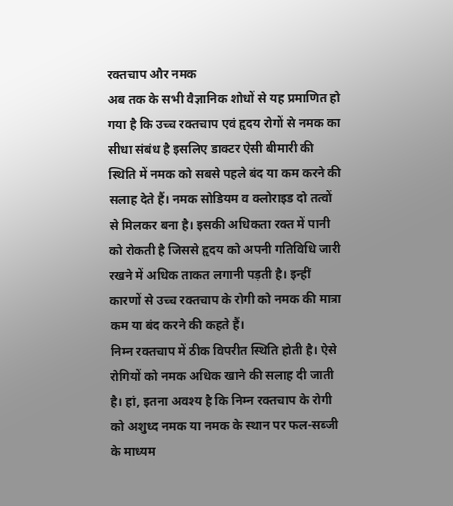रक्तचाप और नमक
अब तक के सभी वैज्ञानिक शोधों से यह प्रमाणित हो गया है कि उच्च रक्तचाप एवं हृदय रोगों से नमक का सीधा संबंध है इसलिए डाक्टर ऐसी बीमारी की स्थिति में नमक को सबसे पहले बंद या कम करने की सलाह देते हैं। नमक सोडियम व क्लोराइड दो तत्वों से मिलकर बना है। इसकी अधिकता रक्त में पानी को रोकती है जिससे हृदय को अपनी गतिविधि जारी रखने में अधिक ताकत लगानी पड़ती है। इन्हीं कारणों से उच्च रक्तचाप के रोगी को नमक की मात्रा कम या बंद करने की कहते हैं।
निम्न रक्तचाप में ठीक विपरीत स्थिति होती है। ऐसे रोगियों को नमक अधिक खाने की सलाह दी जाती है। हां, इतना अवश्य है कि निम्न रक्तचाप के रोगी को अशुध्द नमक या नमक के स्थान पर फल-सब्जी के माध्यम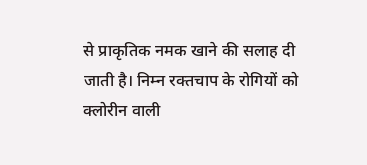से प्राकृतिक नमक खाने की सलाह दी जाती है। निम्न रक्तचाप के रोगियों को क्लोरीन वाली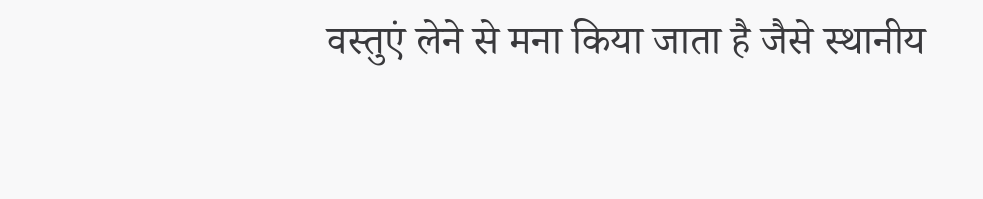वस्तुएं लेने से मना किया जाता है जैसे स्थानीय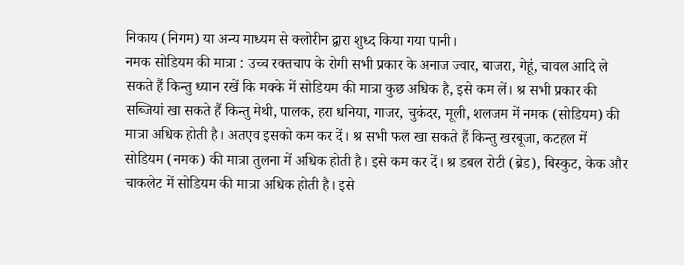निकाय (निगम) या अन्य माध्यम से क्लोरीन द्वारा शुध्द किया गया पानी।
नमक सोडियम की मात्रा : उच्च रक्तचाप के रोगी सभी प्रकार के अनाज ज्वार, बाजरा, गेहूं, चावल आदि ले सकते हैं किन्तु ध्यान रखें कि मक्के में सोडियम की मात्रा कुछ अधिक है, इसे कम लें। श्र सभी प्रकार की सब्जियां खा सकते हैं किन्तु मेथी, पालक, हरा धनिया, गाजर, चुकंदर, मूली, शलजम में नमक (सोडियम) की मात्रा अधिक होती है। अतएव इसको कम कर दें। श्र सभी फल खा सकते हैं किन्तु खरबूजा, कटहल में सोडियम (नमक) की मात्रा तुलना में अधिक होती है। इसे कम कर दें। श्र डबल रोटी (ब्रेड), बिस्कुट, केक और चाकलेट में सोडियम की मात्रा अधिक होती है। इसे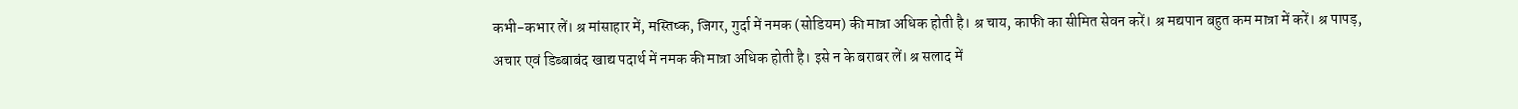कभी-कभार लें। श्र मांसाहार में, मस्तिष्क, जिगर, गुर्दा में नमक (सोडियम) की मात्रा अधिक होती है। श्र चाय, काफी का सीमित सेवन करें। श्र मद्यपान बहुत कम मात्रा में करें। श्र पापड़, अचार एवं डिब्बाबंद खाद्य पदार्थ में नमक की मात्रा अधिक होती है। इसे न के बराबर लें। श्र सलाद में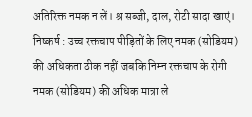अतिरिक्त नमक न लें। श्र सब्जी, दाल, रोटी सादा खाएं।
निष्कर्ष : उच्च रक्तचाप पीड़ितों के लिए नमक (सोडियम) की अधिकता ठीक नहीं जबकि निम्न रक्तचाप के रोगी नमक (सोडियम) की अधिक मात्रा ले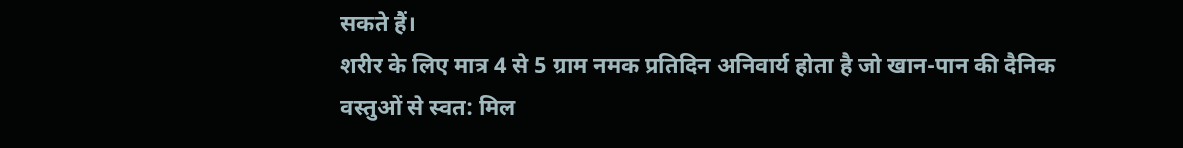सकते हैं।
शरीर के लिए मात्र 4 से 5 ग्राम नमक प्रतिदिन अनिवार्य होता है जो खान-पान की दैनिक वस्तुओं से स्वत: मिल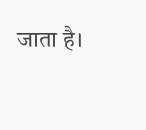जाता है।